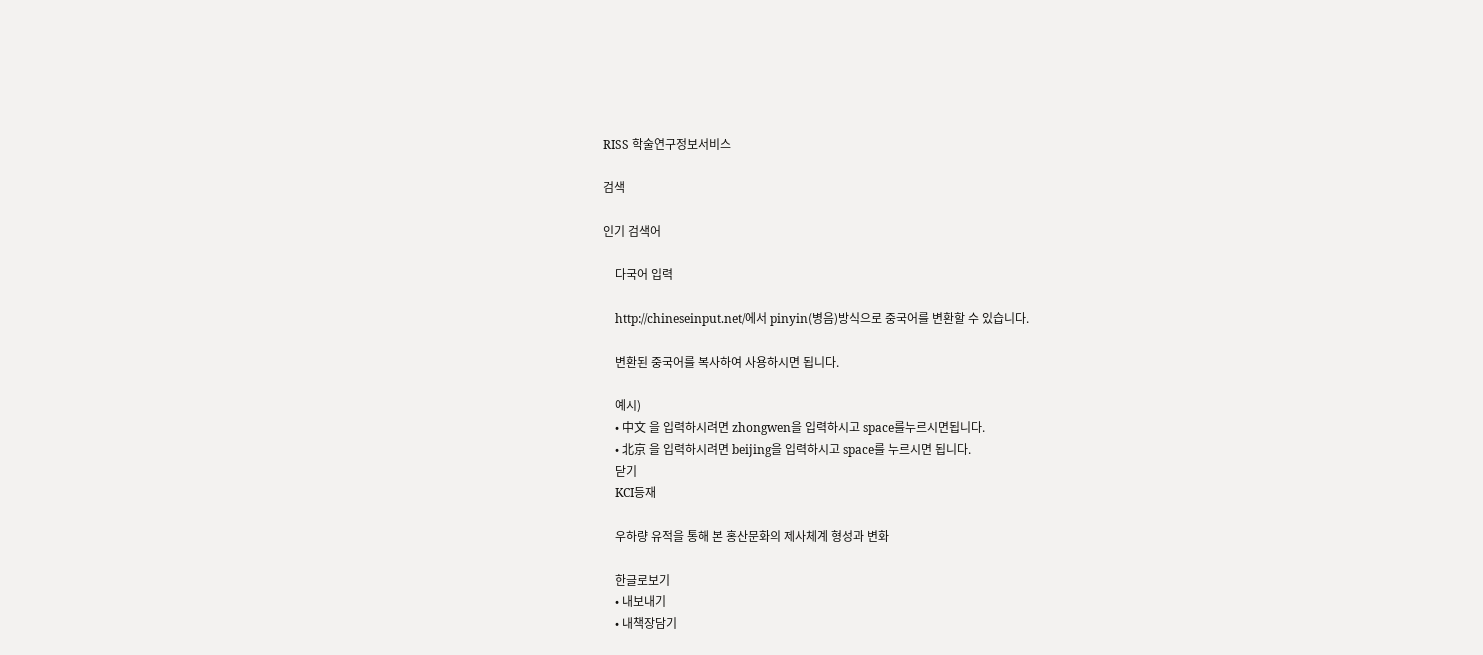RISS 학술연구정보서비스

검색

인기 검색어

    다국어 입력

    http://chineseinput.net/에서 pinyin(병음)방식으로 중국어를 변환할 수 있습니다.

    변환된 중국어를 복사하여 사용하시면 됩니다.

    예시)
    • 中文 을 입력하시려면 zhongwen을 입력하시고 space를누르시면됩니다.
    • 北京 을 입력하시려면 beijing을 입력하시고 space를 누르시면 됩니다.
    닫기
    KCI등재

    우하량 유적을 통해 본 홍산문화의 제사체계 형성과 변화

    한글로보기
    • 내보내기
    • 내책장담기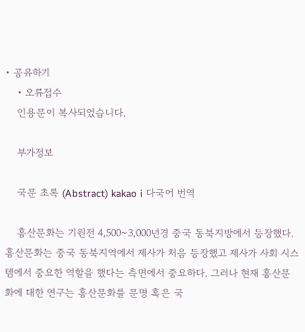• 공유하기
    • 오류접수
    인용문이 복사되었습니다.

    부가정보

    국문 초록 (Abstract) kakao i 다국어 번역

    홍산문화는 기원전 4,500~3,000년경 중국 동북지방에서 등장했다. 홍산문화는 중국 동북지역에서 제사가 처음 등장했고 제사가 사회 시스템에서 중요한 역할을 했다는 측면에서 중요하다. 그러나 현재 홍산문화에 대한 연구는 홍산문화를 문명 혹은 국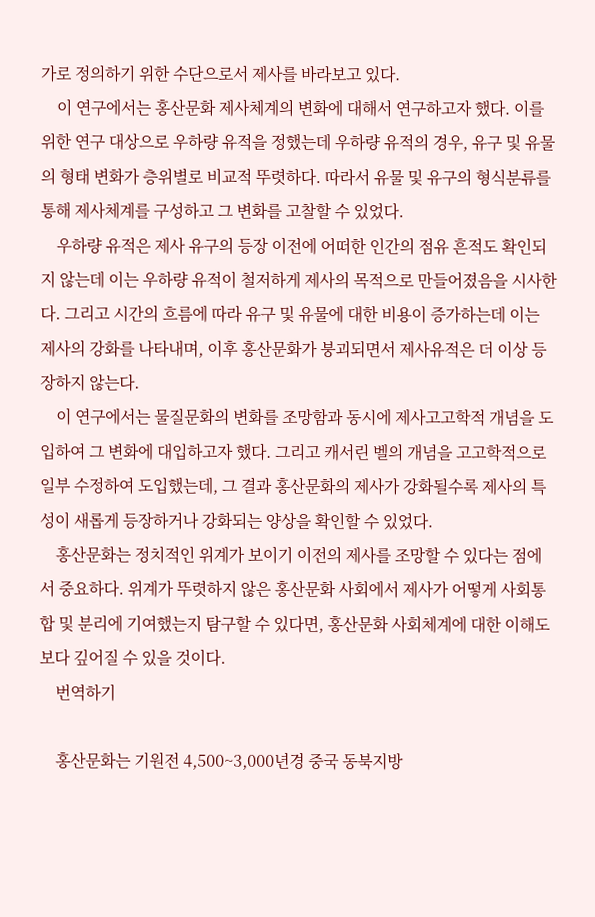가로 정의하기 위한 수단으로서 제사를 바라보고 있다.
    이 연구에서는 홍산문화 제사체계의 변화에 대해서 연구하고자 했다. 이를 위한 연구 대상으로 우하량 유적을 정했는데 우하량 유적의 경우, 유구 및 유물의 형태 변화가 층위별로 비교적 뚜렷하다. 따라서 유물 및 유구의 형식분류를 통해 제사체계를 구성하고 그 변화를 고찰할 수 있었다.
    우하량 유적은 제사 유구의 등장 이전에 어떠한 인간의 점유 흔적도 확인되지 않는데 이는 우하량 유적이 철저하게 제사의 목적으로 만들어졌음을 시사한다. 그리고 시간의 흐름에 따라 유구 및 유물에 대한 비용이 증가하는데 이는 제사의 강화를 나타내며, 이후 홍산문화가 붕괴되면서 제사유적은 더 이상 등장하지 않는다.
    이 연구에서는 물질문화의 변화를 조망함과 동시에 제사고고학적 개념을 도입하여 그 변화에 대입하고자 했다. 그리고 캐서린 벨의 개념을 고고학적으로 일부 수정하여 도입했는데, 그 결과 홍산문화의 제사가 강화될수록 제사의 특성이 새롭게 등장하거나 강화되는 양상을 확인할 수 있었다.
    홍산문화는 정치적인 위계가 보이기 이전의 제사를 조망할 수 있다는 점에서 중요하다. 위계가 뚜렷하지 않은 홍산문화 사회에서 제사가 어떻게 사회통합 및 분리에 기여했는지 탐구할 수 있다면, 홍산문화 사회체계에 대한 이해도 보다 깊어질 수 있을 것이다.
    번역하기

    홍산문화는 기원전 4,500~3,000년경 중국 동북지방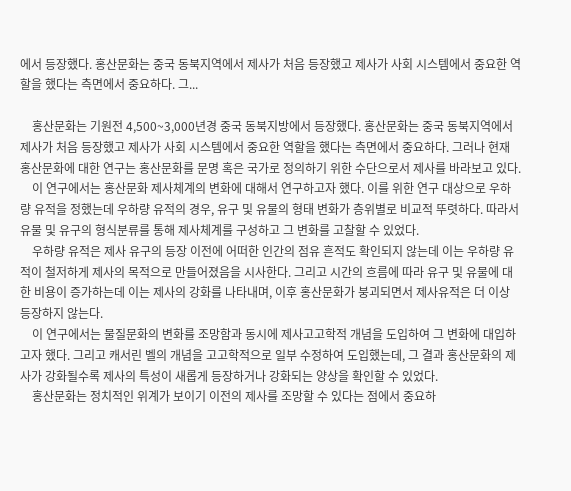에서 등장했다. 홍산문화는 중국 동북지역에서 제사가 처음 등장했고 제사가 사회 시스템에서 중요한 역할을 했다는 측면에서 중요하다. 그...

    홍산문화는 기원전 4,500~3,000년경 중국 동북지방에서 등장했다. 홍산문화는 중국 동북지역에서 제사가 처음 등장했고 제사가 사회 시스템에서 중요한 역할을 했다는 측면에서 중요하다. 그러나 현재 홍산문화에 대한 연구는 홍산문화를 문명 혹은 국가로 정의하기 위한 수단으로서 제사를 바라보고 있다.
    이 연구에서는 홍산문화 제사체계의 변화에 대해서 연구하고자 했다. 이를 위한 연구 대상으로 우하량 유적을 정했는데 우하량 유적의 경우, 유구 및 유물의 형태 변화가 층위별로 비교적 뚜렷하다. 따라서 유물 및 유구의 형식분류를 통해 제사체계를 구성하고 그 변화를 고찰할 수 있었다.
    우하량 유적은 제사 유구의 등장 이전에 어떠한 인간의 점유 흔적도 확인되지 않는데 이는 우하량 유적이 철저하게 제사의 목적으로 만들어졌음을 시사한다. 그리고 시간의 흐름에 따라 유구 및 유물에 대한 비용이 증가하는데 이는 제사의 강화를 나타내며, 이후 홍산문화가 붕괴되면서 제사유적은 더 이상 등장하지 않는다.
    이 연구에서는 물질문화의 변화를 조망함과 동시에 제사고고학적 개념을 도입하여 그 변화에 대입하고자 했다. 그리고 캐서린 벨의 개념을 고고학적으로 일부 수정하여 도입했는데, 그 결과 홍산문화의 제사가 강화될수록 제사의 특성이 새롭게 등장하거나 강화되는 양상을 확인할 수 있었다.
    홍산문화는 정치적인 위계가 보이기 이전의 제사를 조망할 수 있다는 점에서 중요하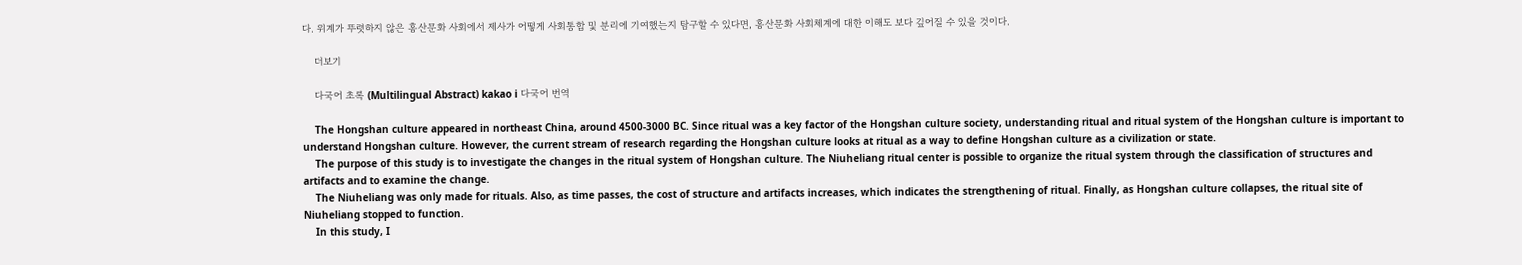다. 위계가 뚜렷하지 않은 홍산문화 사회에서 제사가 어떻게 사회통합 및 분리에 기여했는지 탐구할 수 있다면, 홍산문화 사회체계에 대한 이해도 보다 깊어질 수 있을 것이다.

    더보기

    다국어 초록 (Multilingual Abstract) kakao i 다국어 번역

    The Hongshan culture appeared in northeast China, around 4500-3000 BC. Since ritual was a key factor of the Hongshan culture society, understanding ritual and ritual system of the Hongshan culture is important to understand Hongshan culture. However, the current stream of research regarding the Hongshan culture looks at ritual as a way to define Hongshan culture as a civilization or state.
    The purpose of this study is to investigate the changes in the ritual system of Hongshan culture. The Niuheliang ritual center is possible to organize the ritual system through the classification of structures and artifacts and to examine the change.
    The Niuheliang was only made for rituals. Also, as time passes, the cost of structure and artifacts increases, which indicates the strengthening of ritual. Finally, as Hongshan culture collapses, the ritual site of Niuheliang stopped to function.
    In this study, I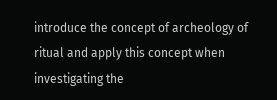introduce the concept of archeology of ritual and apply this concept when investigating the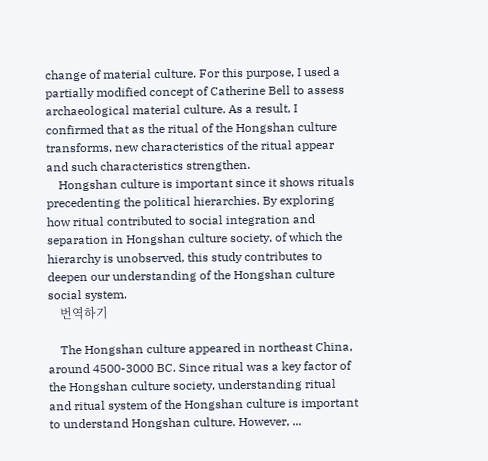change of material culture. For this purpose, I used a partially modified concept of Catherine Bell to assess archaeological material culture. As a result, I confirmed that as the ritual of the Hongshan culture transforms, new characteristics of the ritual appear and such characteristics strengthen.
    Hongshan culture is important since it shows rituals precedenting the political hierarchies. By exploring how ritual contributed to social integration and separation in Hongshan culture society, of which the hierarchy is unobserved, this study contributes to deepen our understanding of the Hongshan culture social system.
    번역하기

    The Hongshan culture appeared in northeast China, around 4500-3000 BC. Since ritual was a key factor of the Hongshan culture society, understanding ritual and ritual system of the Hongshan culture is important to understand Hongshan culture. However, ...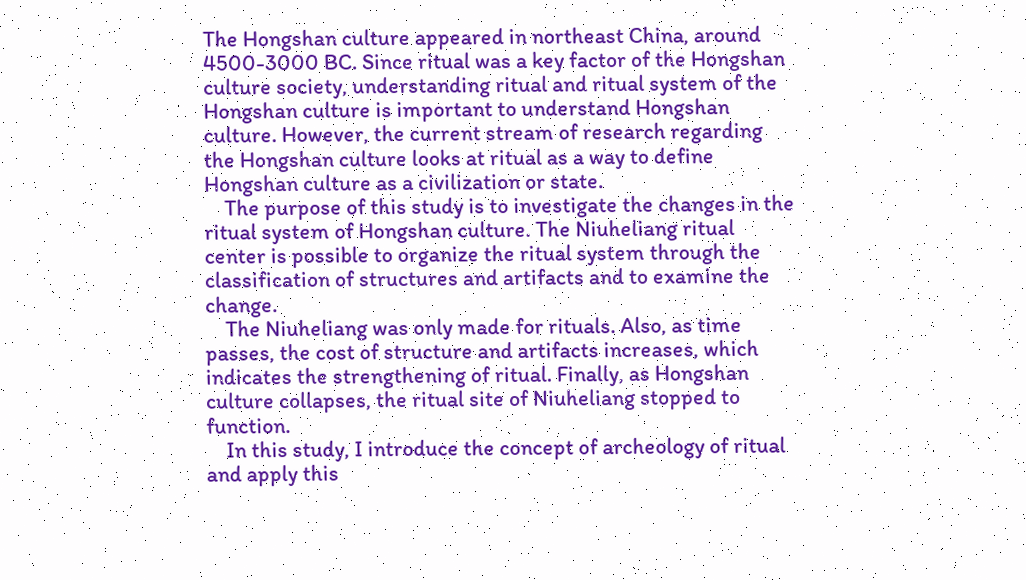The Hongshan culture appeared in northeast China, around 4500-3000 BC. Since ritual was a key factor of the Hongshan culture society, understanding ritual and ritual system of the Hongshan culture is important to understand Hongshan culture. However, the current stream of research regarding the Hongshan culture looks at ritual as a way to define Hongshan culture as a civilization or state.
    The purpose of this study is to investigate the changes in the ritual system of Hongshan culture. The Niuheliang ritual center is possible to organize the ritual system through the classification of structures and artifacts and to examine the change.
    The Niuheliang was only made for rituals. Also, as time passes, the cost of structure and artifacts increases, which indicates the strengthening of ritual. Finally, as Hongshan culture collapses, the ritual site of Niuheliang stopped to function.
    In this study, I introduce the concept of archeology of ritual and apply this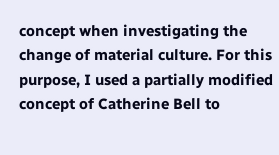concept when investigating the change of material culture. For this purpose, I used a partially modified concept of Catherine Bell to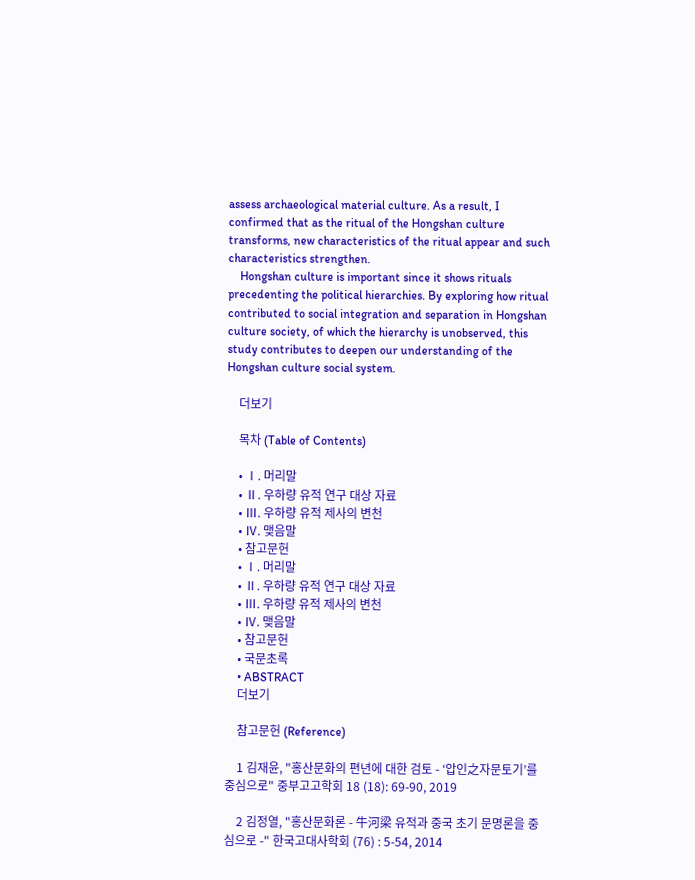assess archaeological material culture. As a result, I confirmed that as the ritual of the Hongshan culture transforms, new characteristics of the ritual appear and such characteristics strengthen.
    Hongshan culture is important since it shows rituals precedenting the political hierarchies. By exploring how ritual contributed to social integration and separation in Hongshan culture society, of which the hierarchy is unobserved, this study contributes to deepen our understanding of the Hongshan culture social system.

    더보기

    목차 (Table of Contents)

    • Ⅰ. 머리말
    • Ⅱ. 우하량 유적 연구 대상 자료
    • Ⅲ. 우하량 유적 제사의 변천
    • Ⅳ. 맺음말
    • 참고문헌
    • Ⅰ. 머리말
    • Ⅱ. 우하량 유적 연구 대상 자료
    • Ⅲ. 우하량 유적 제사의 변천
    • Ⅳ. 맺음말
    • 참고문헌
    • 국문초록
    • ABSTRACT
    더보기

    참고문헌 (Reference)

    1 김재윤, "홍산문화의 편년에 대한 검토 - ‘압인之자문토기’를 중심으로" 중부고고학회 18 (18): 69-90, 2019

    2 김정열, "홍산문화론 - 牛河梁 유적과 중국 초기 문명론을 중심으로 -" 한국고대사학회 (76) : 5-54, 2014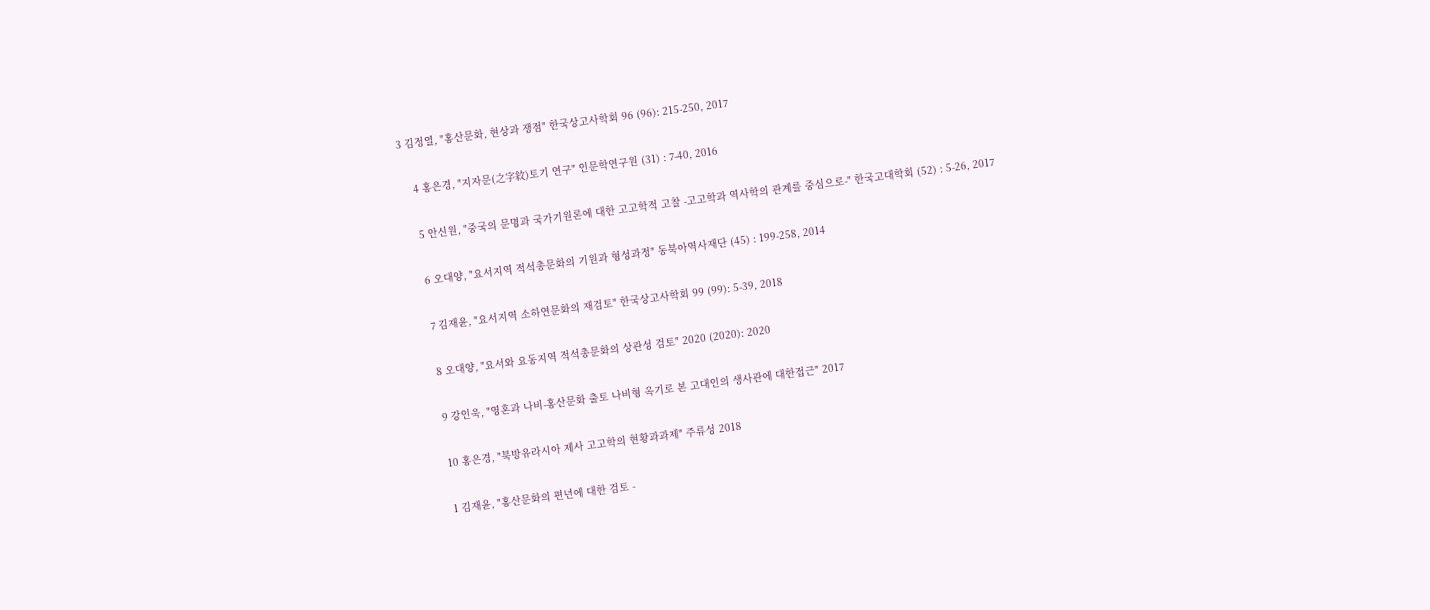3 김정열, "홍산문화, 현상과 쟁점" 한국상고사학회 96 (96): 215-250, 2017

    4 홍은경, "지자문(之字紋)토기 연구" 인문학연구원 (31) : 7-40, 2016

    5 안신원, "중국의 문명과 국가기원론에 대한 고고학적 고찰 -고고학과 역사학의 관계를 중심으로-" 한국고대학회 (52) : 5-26, 2017

    6 오대양, "요서지역 적석총문화의 기원과 형성과정" 동북아역사재단 (45) : 199-258, 2014

    7 김재윤, "요서지역 소하연문화의 재검토" 한국상고사학회 99 (99): 5-39, 2018

    8 오대양, "요서와 요동지역 적석총문화의 상관성 검토" 2020 (2020): 2020

    9 강인욱, "영혼과 나비-홍산문화 출토 나비형 옥기로 본 고대인의 생사관에 대한접근" 2017

    10 홍은경, "북방유라시아 제사 고고학의 현황과과제" 주류성 2018

    1 김재윤, "홍산문화의 편년에 대한 검토 -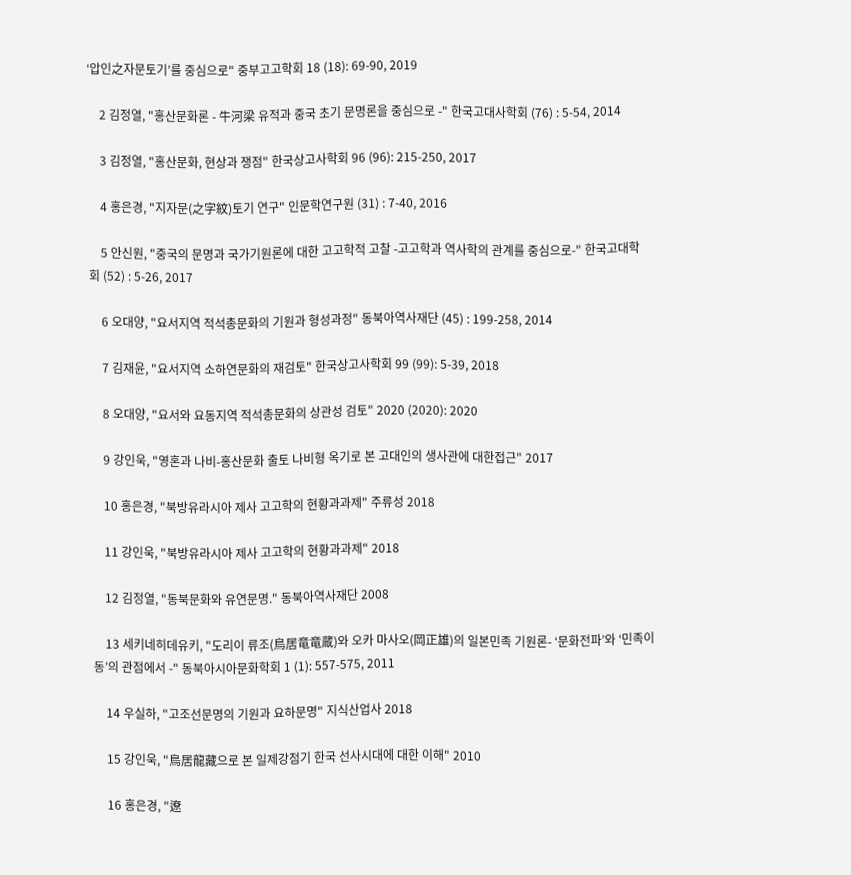‘압인之자문토기’를 중심으로" 중부고고학회 18 (18): 69-90, 2019

    2 김정열, "홍산문화론 - 牛河梁 유적과 중국 초기 문명론을 중심으로 -" 한국고대사학회 (76) : 5-54, 2014

    3 김정열, "홍산문화, 현상과 쟁점" 한국상고사학회 96 (96): 215-250, 2017

    4 홍은경, "지자문(之字紋)토기 연구" 인문학연구원 (31) : 7-40, 2016

    5 안신원, "중국의 문명과 국가기원론에 대한 고고학적 고찰 -고고학과 역사학의 관계를 중심으로-" 한국고대학회 (52) : 5-26, 2017

    6 오대양, "요서지역 적석총문화의 기원과 형성과정" 동북아역사재단 (45) : 199-258, 2014

    7 김재윤, "요서지역 소하연문화의 재검토" 한국상고사학회 99 (99): 5-39, 2018

    8 오대양, "요서와 요동지역 적석총문화의 상관성 검토" 2020 (2020): 2020

    9 강인욱, "영혼과 나비-홍산문화 출토 나비형 옥기로 본 고대인의 생사관에 대한접근" 2017

    10 홍은경, "북방유라시아 제사 고고학의 현황과과제" 주류성 2018

    11 강인욱, "북방유라시아 제사 고고학의 현황과과제" 2018

    12 김정열, "동북문화와 유연문명." 동북아역사재단 2008

    13 세키네히데유키, "도리이 류조(鳥居竜竜蔵)와 오카 마사오(岡正雄)의 일본민족 기원론- ‘문화전파’와 ‘민족이동’의 관점에서 -" 동북아시아문화학회 1 (1): 557-575, 2011

    14 우실하, "고조선문명의 기원과 요하문명" 지식산업사 2018

    15 강인욱, "鳥居龍藏으로 본 일제강점기 한국 선사시대에 대한 이해" 2010

    16 홍은경, "遼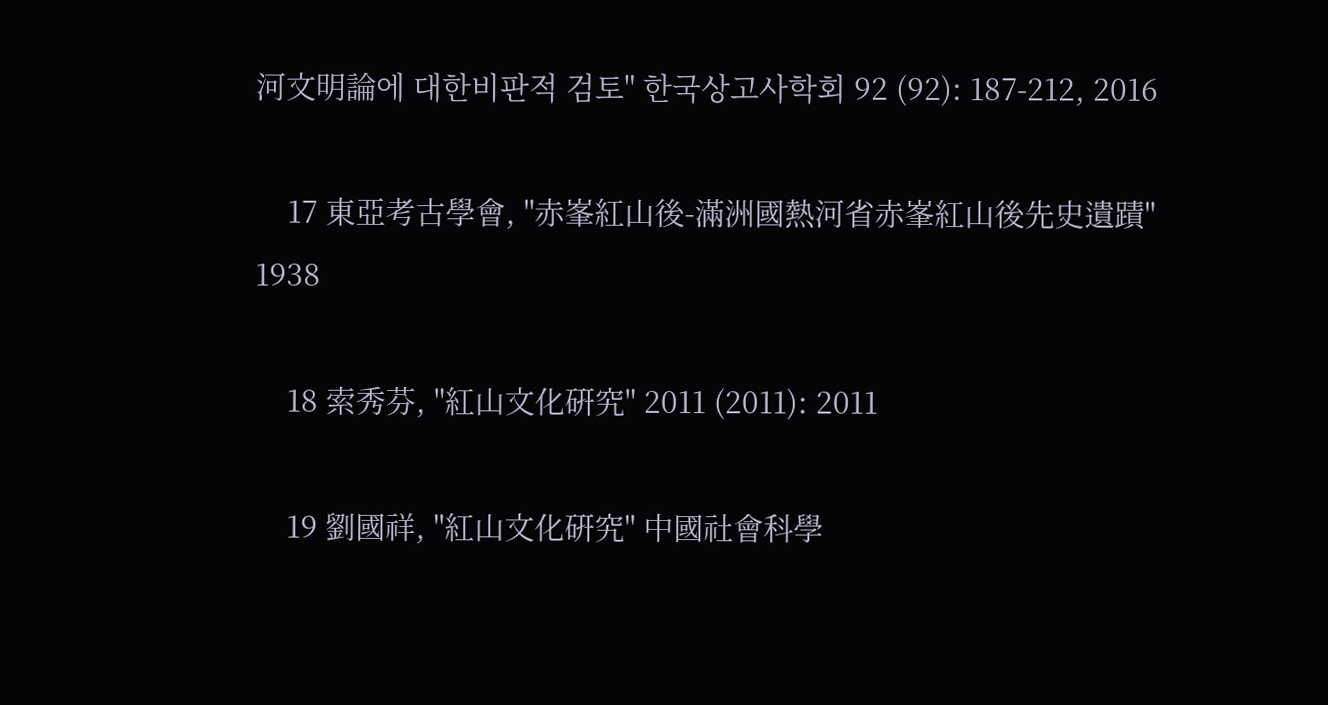河文明論에 대한비판적 검토" 한국상고사학회 92 (92): 187-212, 2016

    17 東亞考古學會, "赤峯紅山後-滿洲國熱河省赤峯紅山後先史遺蹟" 1938

    18 索秀芬, "紅山文化硏究" 2011 (2011): 2011

    19 劉國祥, "紅山文化硏究" 中國社會科學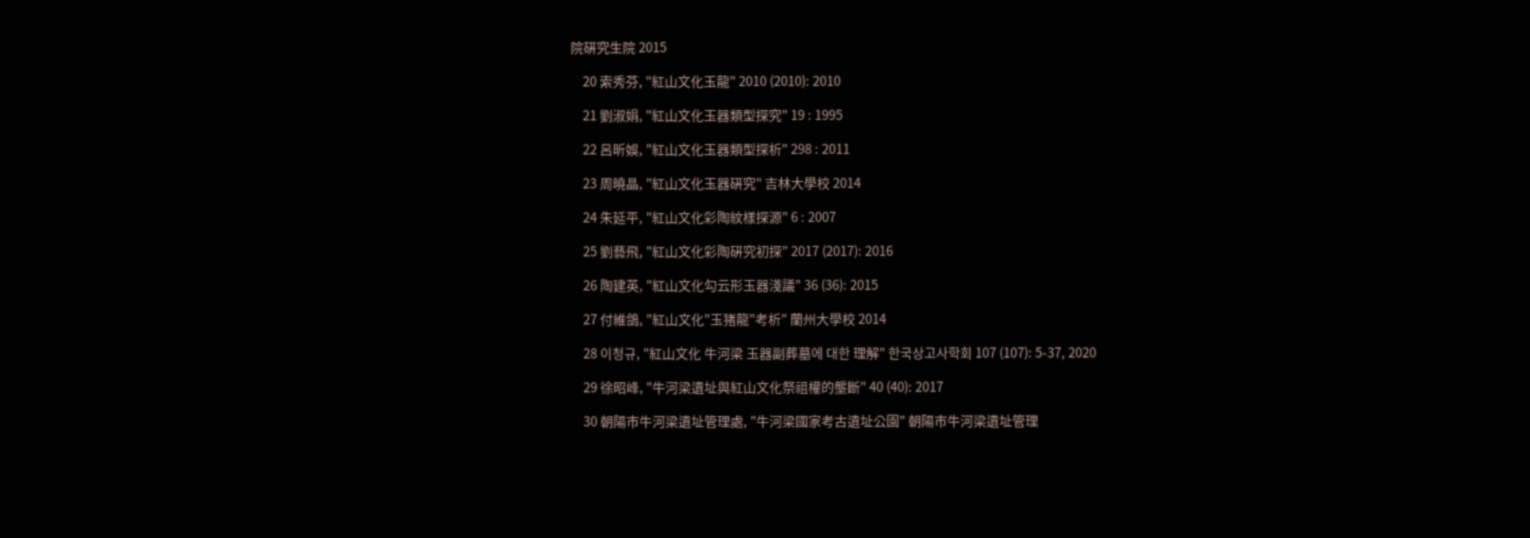院硏究生院 2015

    20 索秀芬, "紅山文化玉龍" 2010 (2010): 2010

    21 劉淑娟, "紅山文化玉器類型探究" 19 : 1995

    22 呂昕娛, "紅山文化玉器類型探析" 298 : 2011

    23 周曉晶, "紅山文化玉器硏究" 吉林大學校 2014

    24 朱延平, "紅山文化彩陶紋樣探源" 6 : 2007

    25 劉藝飛, "紅山文化彩陶硏究初探" 2017 (2017): 2016

    26 陶建英, "紅山文化勾云形玉器淺議" 36 (36): 2015

    27 付維鴿, "紅山文化"玉猪龍"考析" 蘭州大學校 2014

    28 이청규, "紅山文化 牛河梁 玉器副葬墓에 대한 理解" 한국상고사학회 107 (107): 5-37, 2020

    29 徐昭峰, "牛河梁遺址與紅山文化祭祖權的壟斷" 40 (40): 2017

    30 朝陽市牛河梁遺址管理處, "牛河梁國家考古遺址公園" 朝陽市牛河梁遺址管理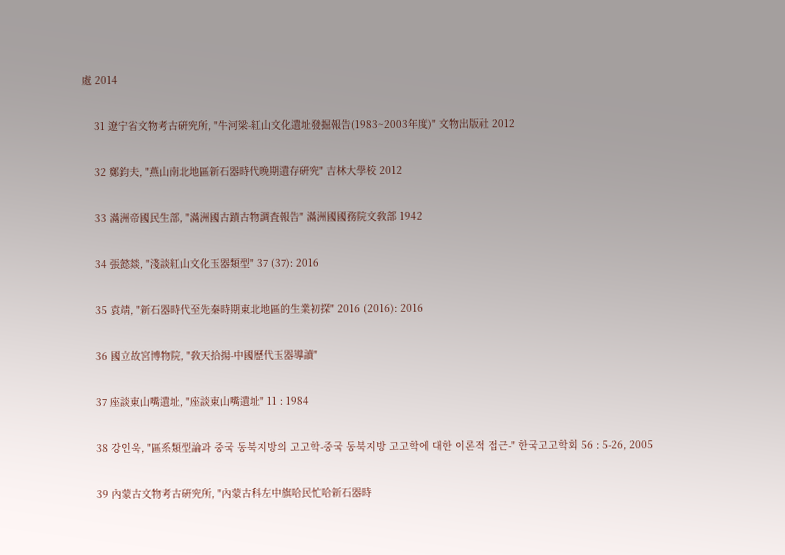處 2014

    31 遼宁省文物考古硏究所, "牛河梁-紅山文化遺址發掘報告(1983~2003年度)" 文物出版社 2012

    32 鄭鈞夫, "燕山南北地區新石器時代晚期遺存硏究" 吉林大學校 2012

    33 滿洲帝國民生部, "滿洲國古蹟古物調査報告" 滿洲國國務院文敎部 1942

    34 張懿燚, "淺談紅山文化玉器類型" 37 (37): 2016

    35 袁靖, "新石器時代至先秦時期東北地區的生業初探" 2016 (2016): 2016

    36 國立故宮博物院, "敎天拾揚-中國歷代玉器導讀"

    37 座談東山嘴遺址, "座談東山嘴遺址" 11 : 1984

    38 강인욱, "區系類型論과 중국 동북지방의 고고학-중국 동북지방 고고학에 대한 이론적 접근-" 한국고고학회 56 : 5-26, 2005

    39 內蒙古文物考古硏究所, "內蒙古科左中旗哈民忙哈新石器時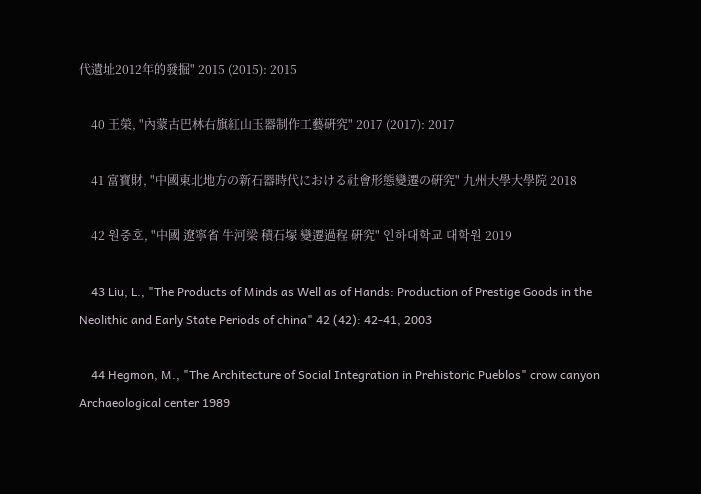代遺址2012年的發掘" 2015 (2015): 2015

    40 王榮, "內蒙古巴林右旗紅山玉器制作工藝硏究" 2017 (2017): 2017

    41 富寶財, "中國東北地方の新石器時代における社會形態變遷の硏究" 九州大學大學院 2018

    42 원중호, "中國 遼寧省 牛河梁 積石塚 變遷過程 硏究" 인하대학교 대학원 2019

    43 Liu, L., "The Products of Minds as Well as of Hands: Production of Prestige Goods in the Neolithic and Early State Periods of china" 42 (42): 42-41, 2003

    44 Hegmon, M., "The Architecture of Social Integration in Prehistoric Pueblos" crow canyon Archaeological center 1989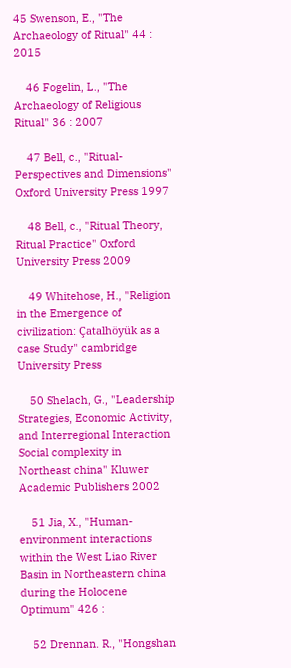45 Swenson, E., "The Archaeology of Ritual" 44 : 2015

    46 Fogelin, L., "The Archaeology of Religious Ritual" 36 : 2007

    47 Bell, c., "Ritual-Perspectives and Dimensions" Oxford University Press 1997

    48 Bell, c., "Ritual Theory, Ritual Practice" Oxford University Press 2009

    49 Whitehose, H., "Religion in the Emergence of civilization: Çatalhöyük as a case Study" cambridge University Press

    50 Shelach, G., "Leadership Strategies, Economic Activity, and Interregional Interaction Social complexity in Northeast china" Kluwer Academic Publishers 2002

    51 Jia, X., "Human-environment interactions within the West Liao River Basin in Northeastern china during the Holocene Optimum" 426 :

    52 Drennan. R., "Hongshan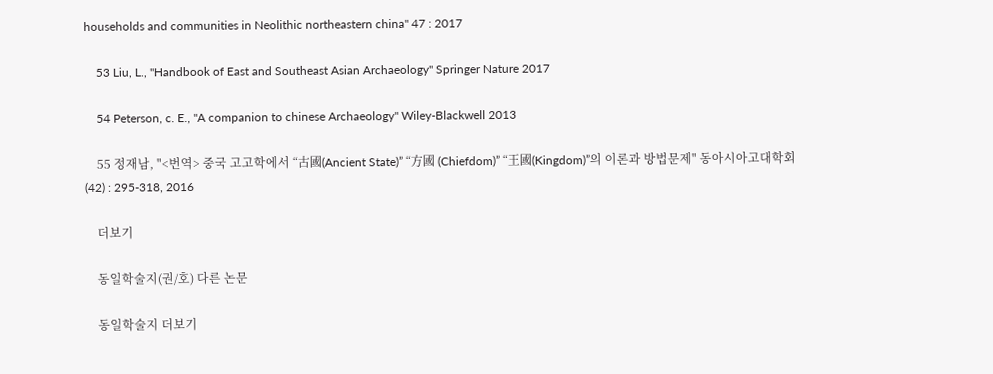households and communities in Neolithic northeastern china" 47 : 2017

    53 Liu, L., "Handbook of East and Southeast Asian Archaeology" Springer Nature 2017

    54 Peterson, c. E., "A companion to chinese Archaeology" Wiley-Blackwell 2013

    55 정재남, "<번역> 중국 고고학에서 “古國(Ancient State)” “方國 (Chiefdom)” “王國(Kingdom)”의 이론과 방법문제" 동아시아고대학회 (42) : 295-318, 2016

    더보기

    동일학술지(권/호) 다른 논문

    동일학술지 더보기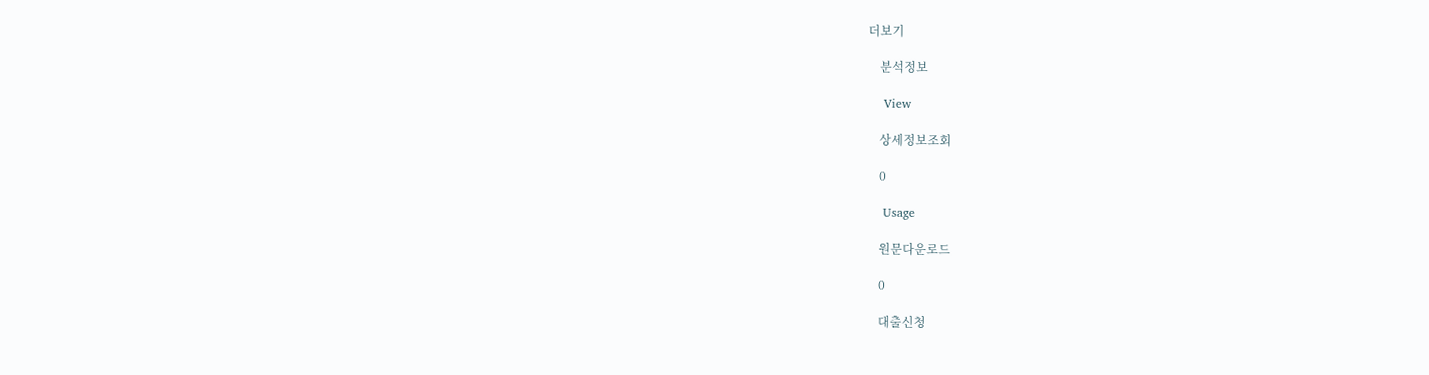더보기

    분석정보

    View

    상세정보조회

    0

    Usage

    원문다운로드

    0

    대출신청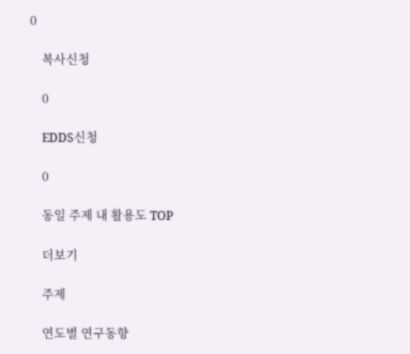0

    복사신청

    0

    EDDS신청

    0

    동일 주제 내 활용도 TOP

    더보기

    주제

    연도별 연구동향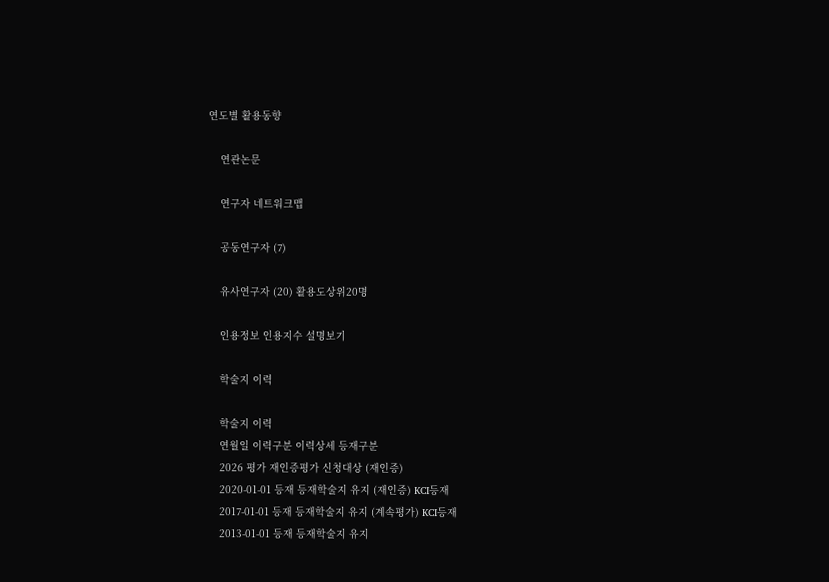연도별 활용동향

    연관논문

    연구자 네트워크맵

    공동연구자 (7)

    유사연구자 (20) 활용도상위20명

    인용정보 인용지수 설명보기

    학술지 이력

    학술지 이력
    연월일 이력구분 이력상세 등재구분
    2026 평가 재인증평가 신청대상 (재인증)
    2020-01-01 등재 등재학술지 유지 (재인증) KCI등재
    2017-01-01 등재 등재학술지 유지 (계속평가) KCI등재
    2013-01-01 등재 등재학술지 유지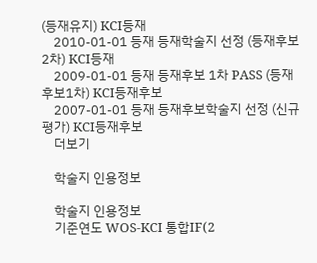(등재유지) KCI등재
    2010-01-01 등재 등재학술지 선정 (등재후보2차) KCI등재
    2009-01-01 등재 등재후보 1차 PASS (등재후보1차) KCI등재후보
    2007-01-01 등재 등재후보학술지 선정 (신규평가) KCI등재후보
    더보기

    학술지 인용정보

    학술지 인용정보
    기준연도 WOS-KCI 통합IF(2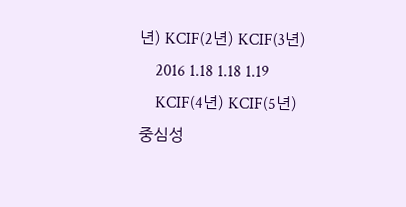년) KCIF(2년) KCIF(3년)
    2016 1.18 1.18 1.19
    KCIF(4년) KCIF(5년) 중심성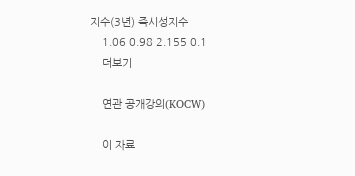지수(3년) 즉시성지수
    1.06 0.98 2.155 0.1
    더보기

    연관 공개강의(KOCW)

    이 자료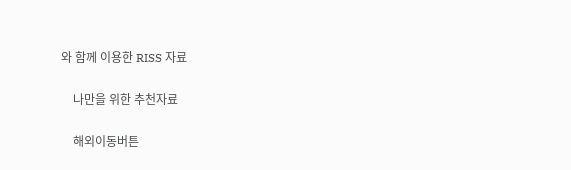와 함께 이용한 RISS 자료

    나만을 위한 추천자료

    해외이동버튼